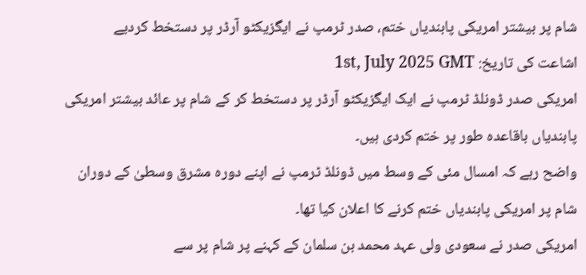شام پر بیشتر امریکی پابندیاں ختم، صدر ٹرمپ نے ایگزیکٹو آرڈر پر دستخط کردیے
اشاعت کی تاریخ: 1st, July 2025 GMT
امریکی صدر ڈونلڈ ٹرمپ نے ایک ایگزیکٹو آرڈر پر دستخط کر کے شام پر عائد بیشتر امریکی پابندیاں باقاعدہ طور پر ختم کردی ہیں۔
واضح رہے کہ امسال مئی کے وسط میں ڈونلڈ ٹرمپ نے اپنے دورہ مشرق وسطیٰ کے دوران شام پر امریکی پابندیاں ختم کرنے کا اعلان کیا تھا۔
امریکی صدر نے سعودی ولی عہد محمد بن سلمان کے کہنے پر شام پر سے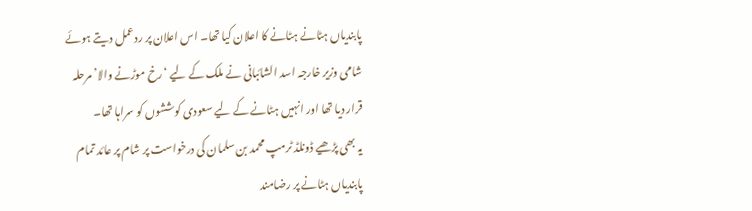پابندیاں ہٹانے ہٹانے کا اعلان کیا تھا۔ اس اعلان پر ردعمل دیتے ہوئے شامی وزیر خارجہ اسد الشائبانی نے ملک کے لیے ‘رخ موڑنے والا’ مرحلہ قرار دیا تھا اور انہیں ہٹانے کے لیے سعودی کوششوں کو سراہا تھا۔
یہ بھی پڑھیے ڈونلڈ ٹرمپ محمد بن سلمان کی درخواست پر شام پر عائد تمام پابندیاں ہٹانے پر رضامند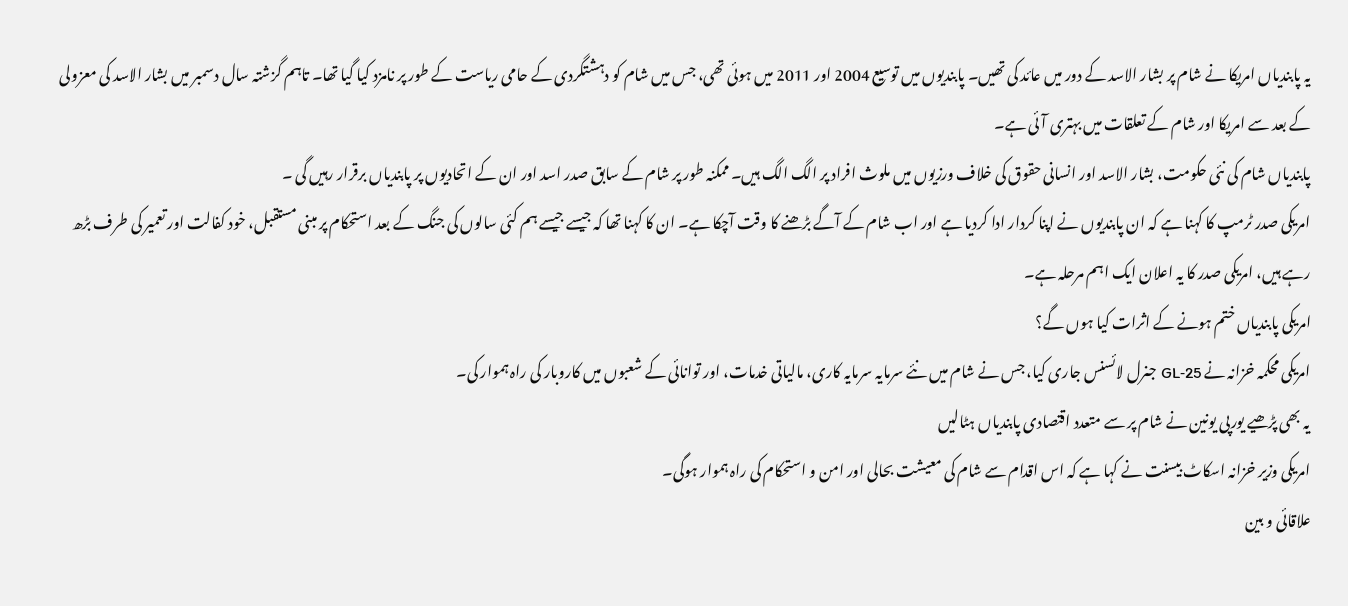یہ پابندیاں امریکا نے شام پر بشار الاسد کے دور میں عائد کی تھیں۔ پابندیوں میں توسیع 2004 اور 2011 میں ہوئی تھی، جس میں شام کو دہشتگردی کے حامی ریاست کے طور پر نامزد کیا گیا تھا۔ تاہم گزشتہ سال دسمبر میں بشار الاسد کی معزولی کے بعد سے امریکا اور شام کے تعلقات میں بہتری آئی ہے۔
پابندیاں شام کی نئی حکومت، بشار الاسد اور انسانی حقوق کی خلاف ورزیوں میں ملوث افراد پر الگ الگ ہیں۔ ممکنہ طور پر شام کے سابق صدر اسد اور ان کے اتحادیوں پر پابندیاں برقرار رہیں گی ۔
امریکی صدر ٹرمپ کا کہنا ہے کہ ان پابندیوں نے اپنا کردار ادا کردیا ہے اور اب شام کے آگے بڑھنے کا وقت آچکا ہے۔ ان کا کہنا تھا کہ جیسے جیسے ہم کئی سالوں کی جنگ کے بعد استحکام پر مبنی مستقبل، خود کفالت اور تعمیر کی طرف بڑھ رہے ہیں، امریکی صدر کا یہ اعلان ایک اہم مرحلہ ہے۔
امریکی پابندیاں ختم ہونے کے اثرات کیا ہوں گے؟
امریکی محکمہ خزانہ نے GL‑25 جنرل لائسنس جاری کیا، جس نے شام میں نئے سرمایہ سرمایہ کاری، مالیاتی خدمات، اور توانائی کے شعبوں میں کاروبار کی راہ ہموار کی۔
یہ بھی پڑھیے یورپی یونین نے شام پر سے متعدد اقتصادی پابندیاں ہٹالیں
امریکی وزیر خزانہ اسکاٹ بیسنت نے کہا ہے کہ اس اقدام سے شام کی معیشت بحالی اور امن و استحکام کی راہ ہموار ہوگی۔
علاقائی و بین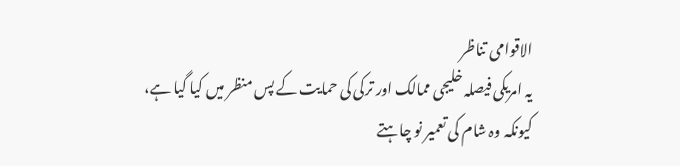الاقوامی تناظر
یہ امریکی فیصلہ خلیجی ممالک اور ترکی کی حمایت کے پس منظر میں کیا گیا ہے، کیونکہ وہ شام کی تعمیر نو چاہتے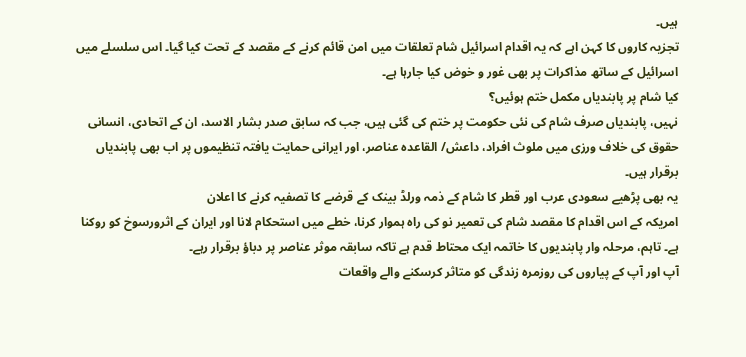ہیں۔
تجزیہ کاروں کا کہن اہے کہ یہ اقدام اسرائیل شام تعلقات میں امن قائم کرنے کے مقصد کے تحت کیا گیا۔ اس سلسلے میں اسرائیل کے ساتھ مذاکرات پر بھی غور و خوض کیا جارہا ہے۔
کیا شام پر پابندیاں مکمل ختم ہوئیں؟
نہیں، پابندیاں صرف شام کی نئی حکومت پر ختم کی گئی ہیں، جب کہ سابق صدر بشار الاسد، ان کے اتحادی، انسانی حقوق کی خلاف ورزی میں ملوث افراد، داعش/ القاعدہ عناصر، اور ایرانی حمایت یافتہ تنظیموں پر اب بھی پابندیاں برقرار ہیں۔
یہ بھی پڑھیے سعودی عرب اور قطر کا شام کے ذمہ ورلڈ بینک کے قرضے کا تصفیہ کرنے کا اعلان
امریکہ کے اس اقدام کا مقصد شام کی تعمیر نو کی راہ ہموار کرنا، خطے میں استحکام لانا اور ایران کے اثرورسوخ کو روکنا ہے۔ تاہم، مرحلہ وار پابندیوں کا خاتمہ ایک محتاط قدم ہے تاکہ سابقہ موثر عناصر پر دباؤ برقرار رہے۔
آپ اور آپ کے پیاروں کی روزمرہ زندگی کو متاثر کرسکنے والے واقعات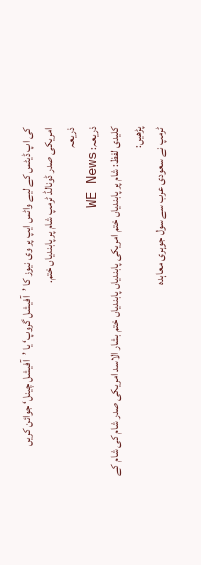کی اپ ڈیٹس کے لیے واٹس ایپ پر وی نیوز کا ’آفیشل گروپ‘ یا ’آفیشل چینل‘ جوائن کریں
امریکی صدر ڈونالڈ ٹرمپ شام پر پابندیاں ختم.
ذریعہ
ذریعہ: WE News
کلیدی لفظ: شام پر پابندیاں ختم امریکی پابندیاں پابندیاں ختم بشار الاسد امریکی صدر شام کی شام کے
پڑھیں:
ٹرمپ نے سعودی عرب سے سول جوہری معاہدہ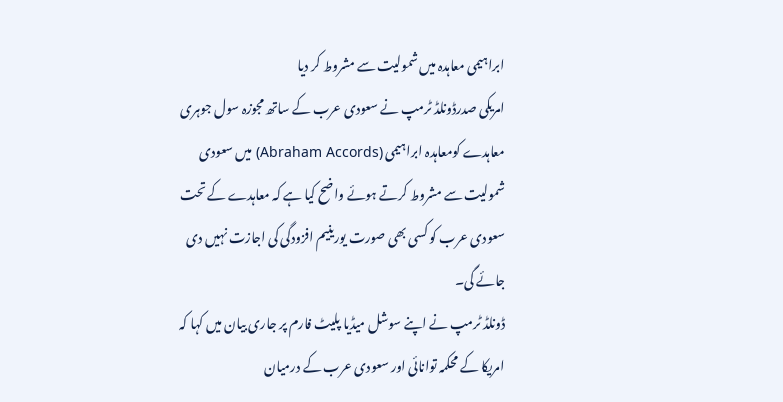ابراہیمی معاہدہ میں شمولیت سے مشروط کر دیا
امریکی صدرڈونلڈ ٹرمپ نے سعودی عرب کے ساتھ مجوزہ سول جوہری معاہدے کومعاہدہ ابراہیمی (Abraham Accords) میں سعودی شمولیت سے مشروط کرتے ہوئے واضح کیا ہے کہ معاہدے کے تحت سعودی عرب کو کسی بھی صورت یورینیم افزودگی کی اجازت نہیں دی جائے گی۔
ڈونلڈ ٹرمپ نے اپنے سوشل میڈیا پلیٹ فارم پر جاری بیان میں کہا کہ امریکا کے محکمہ توانائی اور سعودی عرب کے درمیان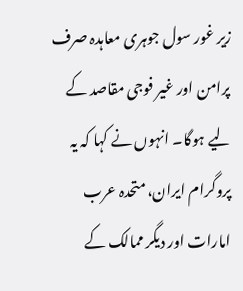زیر غور سول جوہری معاہدہ صرف پرامن اور غیر فوجی مقاصد کے لیے ہوگا۔ انہوں نے کہا کہ یہ پروگرام ایران، متحدہ عرب امارات اور دیگر ممالک کے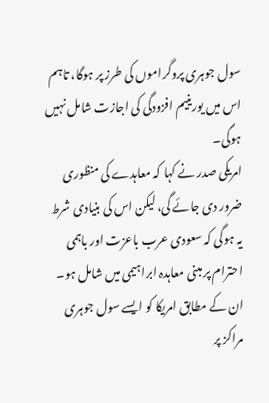سول جوہری پروگراموں کی طرز پر ہوگا، تاہم اس میں یورینیم افزودگی کی اجازت شامل نہیں ہوگی۔
امریکی صدر نے کہا کہ معاہدے کی منظوری ضرور دی جائے گی، لیکن اس کی بنیادی شرط یہ ہوگی کہ سعودی عرب باعزت اور باہمی احترام پر مبنی معاہدہ ابراہیمی میں شامل ہو۔ ان کے مطابق امریکا کو ایسے سول جوہری مراکز پر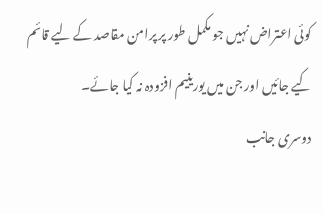کوئی اعتراض نہیں جو مکمل طور پر پرامن مقاصد کے لیے قائم کیے جائیں اور جن میں یورینیم افزودہ نہ کیا جائے۔
دوسری جانب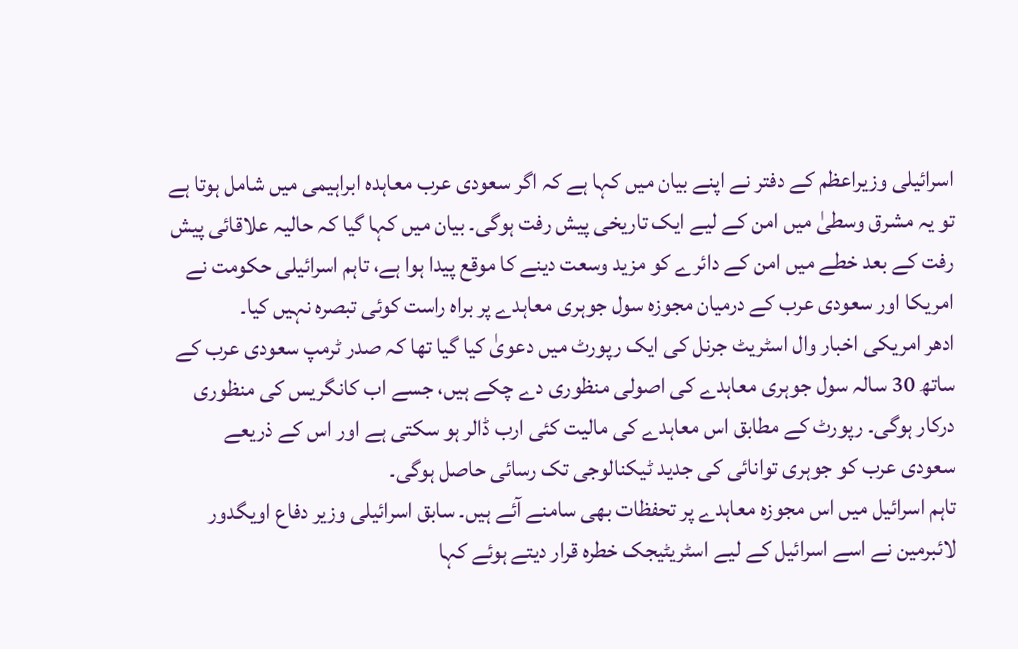اسرائیلی وزیراعظم کے دفتر نے اپنے بیان میں کہا ہے کہ اگر سعودی عرب معاہدہ ابراہیمی میں شامل ہوتا ہے تو یہ مشرق وسطیٰ میں امن کے لیے ایک تاریخی پیش رفت ہوگی۔ بیان میں کہا گیا کہ حالیہ علاقائی پیش رفت کے بعد خطے میں امن کے دائرے کو مزید وسعت دینے کا موقع پیدا ہوا ہے، تاہم اسرائیلی حکومت نے امریکا اور سعودی عرب کے درمیان مجوزہ سول جوہری معاہدے پر براہ راست کوئی تبصرہ نہیں کیا۔
ادھر امریکی اخبار وال اسٹریٹ جرنل کی ایک رپورٹ میں دعویٰ کیا گیا تھا کہ صدر ٹرمپ سعودی عرب کے ساتھ 30 سالہ سول جوہری معاہدے کی اصولی منظوری دے چکے ہیں، جسے اب کانگریس کی منظوری درکار ہوگی۔ رپورٹ کے مطابق اس معاہدے کی مالیت کئی ارب ڈالر ہو سکتی ہے اور اس کے ذریعے سعودی عرب کو جوہری توانائی کی جدید ٹیکنالوجی تک رسائی حاصل ہوگی۔
تاہم اسرائیل میں اس مجوزہ معاہدے پر تحفظات بھی سامنے آئے ہیں۔ سابق اسرائیلی وزیر دفاع اویگدور لائبرمین نے اسے اسرائیل کے لیے اسٹریٹیجک خطرہ قرار دیتے ہوئے کہا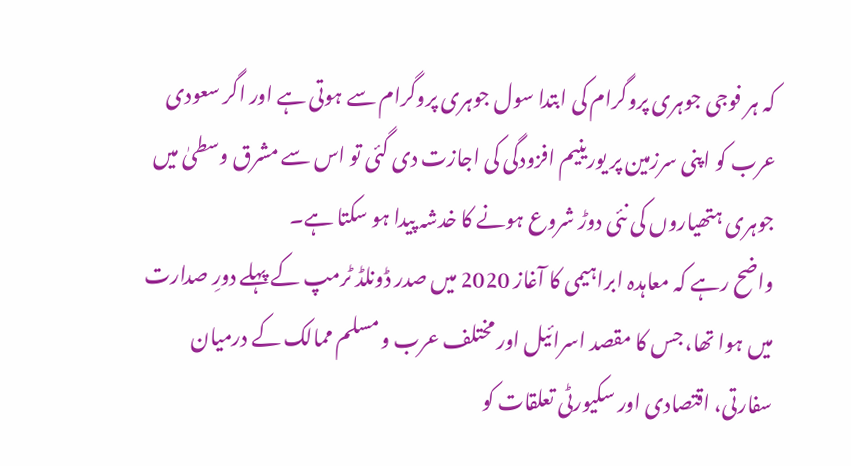کہ ہر فوجی جوہری پروگرام کی ابتدا سول جوہری پروگرام سے ہوتی ہے اور اگر سعودی عرب کو اپنی سرزمین پر یورینیم افزودگی کی اجازت دی گئی تو اس سے مشرق وسطیٰ میں جوہری ہتھیاروں کی نئی دوڑ شروع ہونے کا خدشہ پیدا ہو سکتا ہے۔
واضح رہے کہ معاہدہ ابراہیمی کا آغاز 2020 میں صدر ڈونلڈ ٹرمپ کے پہلے دورِ صدارت میں ہوا تھا، جس کا مقصد اسرائیل اور مختلف عرب و مسلم ممالک کے درمیان سفارتی، اقتصادی اور سکیورٹی تعلقات کو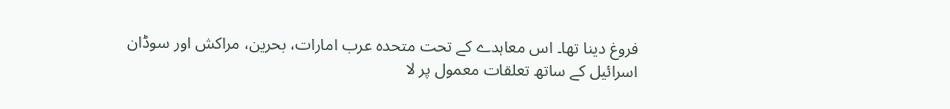فروغ دینا تھا۔ اس معاہدے کے تحت متحدہ عرب امارات، بحرین، مراکش اور سوڈان اسرائیل کے ساتھ تعلقات معمول پر لا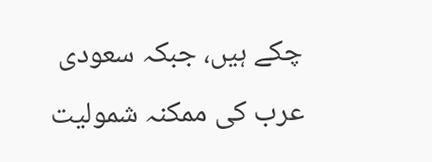چکے ہیں، جبکہ سعودی عرب کی ممکنہ شمولیت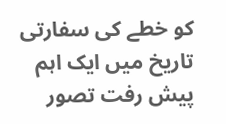کو خطے کی سفارتی تاریخ میں ایک اہم پیش رفت تصور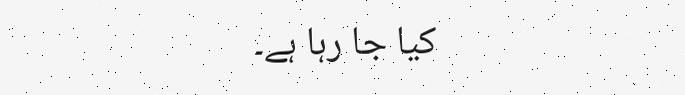کیا جا رہا ہے۔